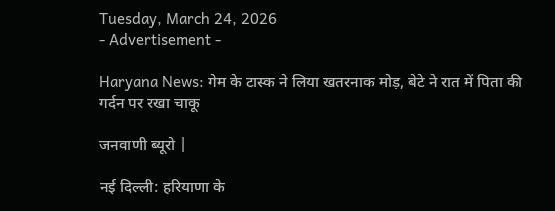Tuesday, March 24, 2026
- Advertisement -

Haryana News: गेम के टास्क ने लिया खतरनाक मोड़, बेटे ने रात में पिता की गर्दन पर रखा चाकू

जनवाणी ब्यूरो |

नई दिल्ली: हरियाणा के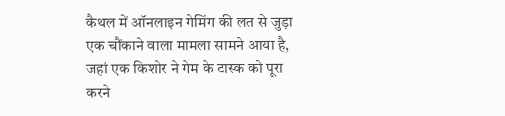कैथल में ऑनलाइन गेमिंग की लत से जुड़ा एक चौंकाने वाला मामला सामने आया है, जहां एक किशोर ने गेम के टास्क को पूरा करने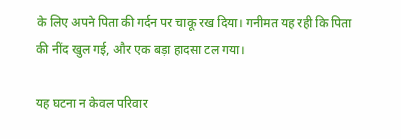के लिए अपने पिता की गर्दन पर चाकू रख दिया। गनीमत यह रही कि पिता की नींद खुल गई, और एक बड़ा हादसा टल गया।

यह घटना न केवल परिवार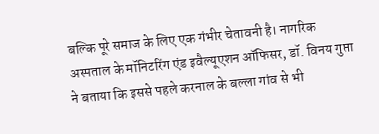बल्कि पूरे समाज के लिए एक गंभीर चेतावनी है। नागरिक अस्पताल के मॉनिटरिंग एंड इवैल्यूएशन ऑफिसर, डॉ. विनय गुप्ता ने बताया कि इससे पहले करनाल के बल्ला गांव से भी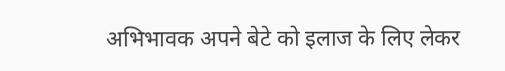अभिभावक अपने बेटे को इलाज के लिए लेकर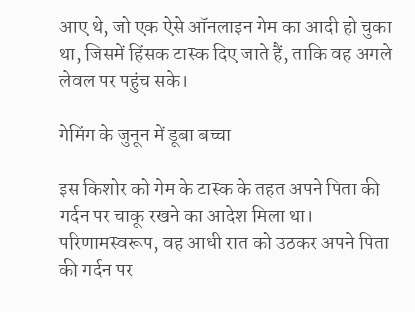आए थे, जो एक ऐसे ऑनलाइन गेम का आदी हो चुका था, जिसमें हिंसक टास्क दिए जाते हैं, ताकि वह अगले लेवल पर पहुंच सके।

गेमिंग के जुनून में डूबा बच्चा

इस किशोर को गेम के टास्क के तहत अपने पिता की गर्दन पर चाकू रखने का आदेश मिला था। परिणामस्वरूप, वह आधी रात को उठकर अपने पिता की गर्दन पर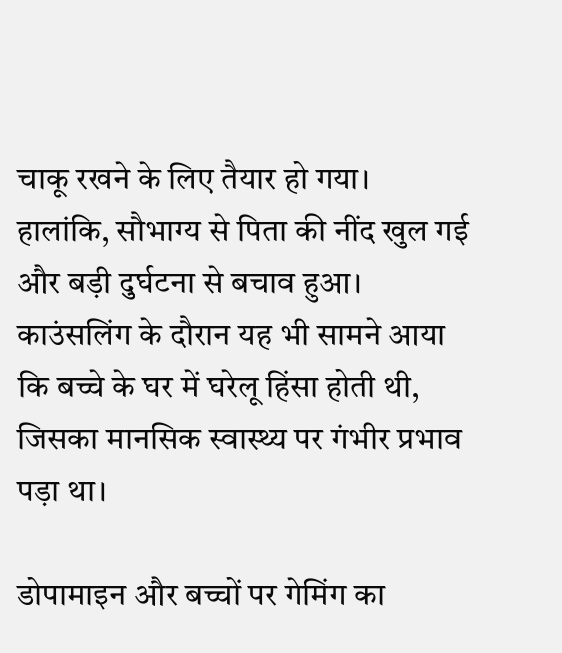चाकू रखने के लिए तैयार हो गया। हालांकि, सौभाग्य से पिता की नींद खुल गई और बड़ी दुर्घटना से बचाव हुआ। काउंसलिंग के दौरान यह भी सामने आया कि बच्चे के घर में घरेलू हिंसा होती थी, जिसका मानसिक स्वास्थ्य पर गंभीर प्रभाव पड़ा था।

डोपामाइन और बच्चों पर गेमिंग का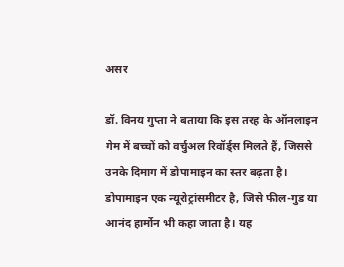असर

डॉ. विनय गुप्ता ने बताया कि इस तरह के ऑनलाइन गेम में बच्चों को वर्चुअल रिवॉर्ड्स मिलते हैं, जिससे उनके दिमाग में डोपामाइन का स्तर बढ़ता है। डोपामाइन एक न्यूरोट्रांसमीटर है, जिसे फील-गुड या आनंद हार्मोन भी कहा जाता है। यह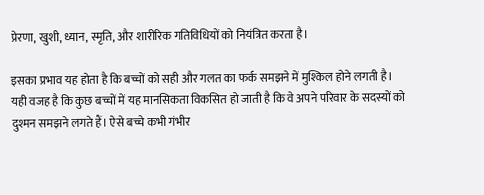प्रेरणा, खुशी, ध्यान, स्मृति, और शारीरिक गतिविधियों को नियंत्रित करता है।

इसका प्रभाव यह होता है कि बच्चों को सही और गलत का फर्क समझने में मुश्किल होने लगती है। यही वजह है कि कुछ बच्चों में यह मानसिकता विकसित हो जाती है कि वे अपने परिवार के सदस्यों को दुश्मन समझने लगते हैं। ऐसे बच्चे कभी गंभीर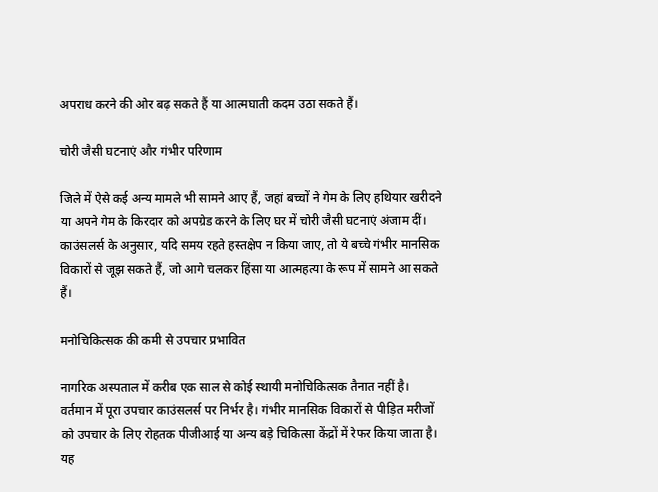अपराध करने की ओर बढ़ सकते हैं या आत्मघाती कदम उठा सकते हैं।

चोरी जैसी घटनाएं और गंभीर परिणाम

जिले में ऐसे कई अन्य मामले भी सामने आए हैं, जहां बच्चों ने गेम के लिए हथियार खरीदने या अपने गेम के किरदार को अपग्रेड करने के लिए घर में चोरी जैसी घटनाएं अंजाम दीं। काउंसलर्स के अनुसार, यदि समय रहते हस्तक्षेप न किया जाए, तो ये बच्चे गंभीर मानसिक विकारों से जूझ सकते हैं, जो आगे चलकर हिंसा या आत्महत्या के रूप में सामने आ सकते हैं।

मनोचिकित्सक की कमी से उपचार प्रभावित

नागरिक अस्पताल में करीब एक साल से कोई स्थायी मनोचिकित्सक तैनात नहीं है। वर्तमान में पूरा उपचार काउंसलर्स पर निर्भर है। गंभीर मानसिक विकारों से पीड़ित मरीजों को उपचार के लिए रोहतक पीजीआई या अन्य बड़े चिकित्सा केंद्रों में रेफर किया जाता है। यह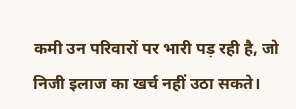कमी उन परिवारों पर भारी पड़ रही है, जो निजी इलाज का खर्च नहीं उठा सकते।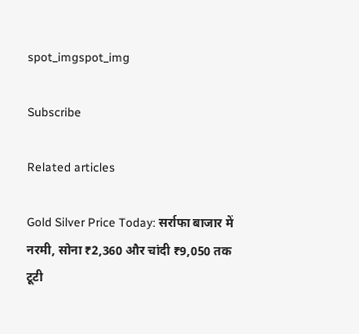spot_imgspot_img

Subscribe

Related articles

Gold Silver Price Today: सर्राफा बाजार में नरमी, सोना ₹2,360 और चांदी ₹9,050 तक टूटी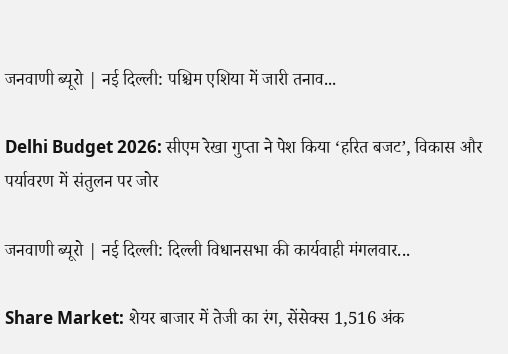जनवाणी ब्यूरो | नई दिल्ली: पश्चिम एशिया में जारी तनाव...

Delhi Budget 2026: सीएम रेखा गुप्ता ने पेश किया ‘हरित बजट’, विकास और पर्यावरण में संतुलन पर जोर

जनवाणी ब्यूरो | नई दिल्ली: दिल्ली विधानसभा की कार्यवाही मंगलवार...

Share Market: शेयर बाजार में तेजी का रंग, सेंसेक्स 1,516 अंक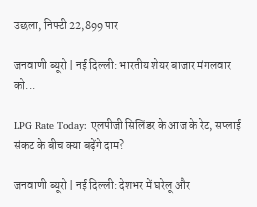उछला, निफ्टी 22,899 पार

जनवाणी ब्यूरो | नई दिल्ली: भारतीय शेयर बाजार मंगलवार को...

LPG Rate Today: एलपीजी सिलिंडर के आज के रेट, सप्लाई संकट के बीच क्या बढ़ेंगे दाम?

जनवाणी ब्यूरो | नई दिल्ली: देशभर में घरेलू और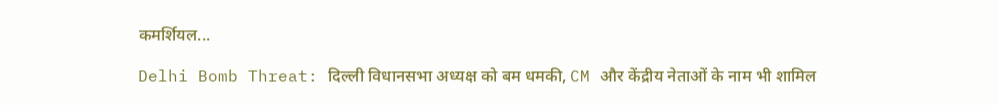कमर्शियल...

Delhi Bomb Threat: दिल्ली विधानसभा अध्यक्ष को बम धमकी, CM और केंद्रीय नेताओं के नाम भी शामिल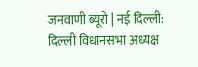जनवाणी ब्यूरो | नई दिल्ली: दिल्ली विधानसभा अध्यक्ष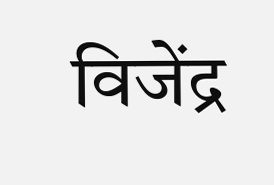विजेंद्र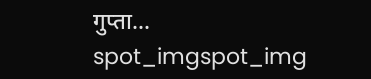गुप्ता...
spot_imgspot_img